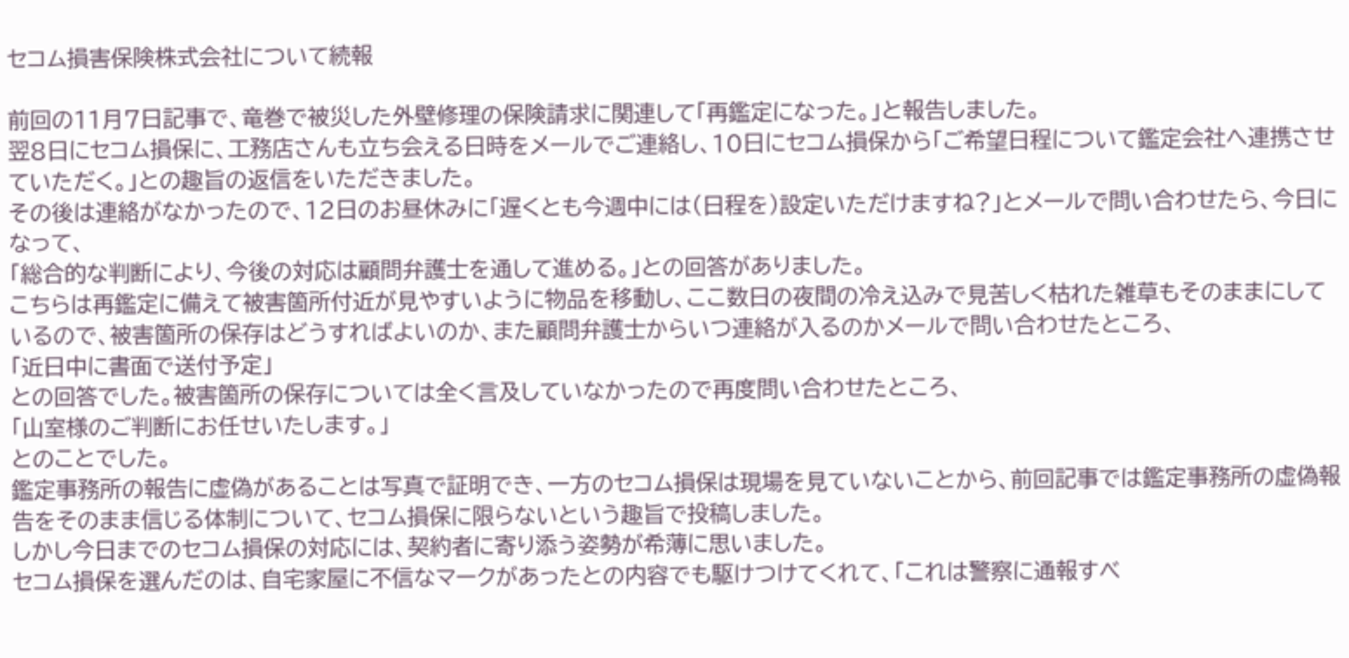セコム損害保険株式会社について続報

前回の11月7日記事で、竜巻で被災した外壁修理の保険請求に関連して「再鑑定になった。」と報告しました。
翌8日にセコム損保に、工務店さんも立ち会える日時をメールでご連絡し、10日にセコム損保から「ご希望日程について鑑定会社へ連携させていただく。」との趣旨の返信をいただきました。
その後は連絡がなかったので、12日のお昼休みに「遅くとも今週中には(日程を)設定いただけますね?」とメールで問い合わせたら、今日になって、
「総合的な判断により、今後の対応は顧問弁護士を通して進める。」との回答がありました。
こちらは再鑑定に備えて被害箇所付近が見やすいように物品を移動し、ここ数日の夜間の冷え込みで見苦しく枯れた雑草もそのままにしているので、被害箇所の保存はどうすればよいのか、また顧問弁護士からいつ連絡が入るのかメールで問い合わせたところ、
「近日中に書面で送付予定」
との回答でした。被害箇所の保存については全く言及していなかったので再度問い合わせたところ、
「山室様のご判断にお任せいたします。」
とのことでした。
鑑定事務所の報告に虚偽があることは写真で証明でき、一方のセコム損保は現場を見ていないことから、前回記事では鑑定事務所の虚偽報告をそのまま信じる体制について、セコム損保に限らないという趣旨で投稿しました。
しかし今日までのセコム損保の対応には、契約者に寄り添う姿勢が希薄に思いました。
セコム損保を選んだのは、自宅家屋に不信なマークがあったとの内容でも駆けつけてくれて、「これは警察に通報すべ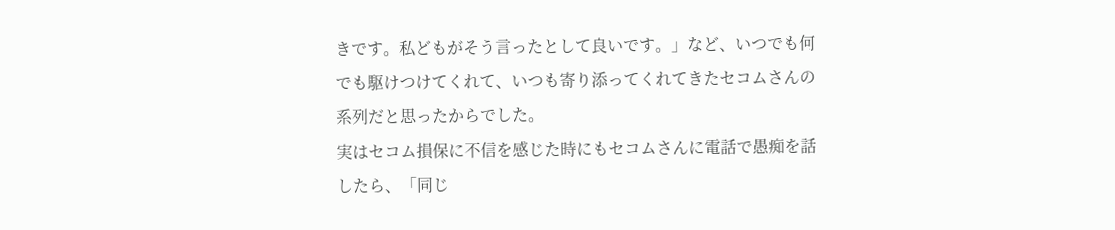きです。私どもがそう言ったとして良いです。」など、いつでも何でも駆けつけてくれて、いつも寄り添ってくれてきたセコムさんの系列だと思ったからでした。
実はセコム損保に不信を感じた時にもセコムさんに電話で愚痴を話したら、「同じ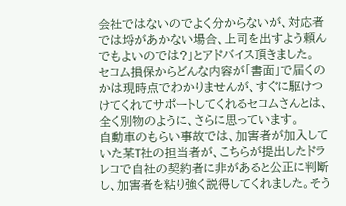会社ではないのでよく分からないが、対応者では埒があかない場合、上司を出すよう頼んでもよいのでは?」とアドバイス頂きました。
セコム損保からどんな内容が「書面」で届くのかは現時点でわかりませんが、すぐに駆けつけてくれてサポートしてくれるセコムさんとは、全く別物のように、さらに思っています。
自動車のもらい事故では、加害者が加入していた某T社の担当者が、こちらが提出したドラレコで自社の契約者に非があると公正に判断し、加害者を粘り強く説得してくれました。そう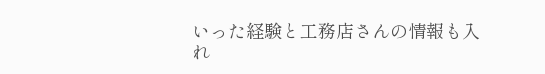いった経験と工務店さんの情報も入れ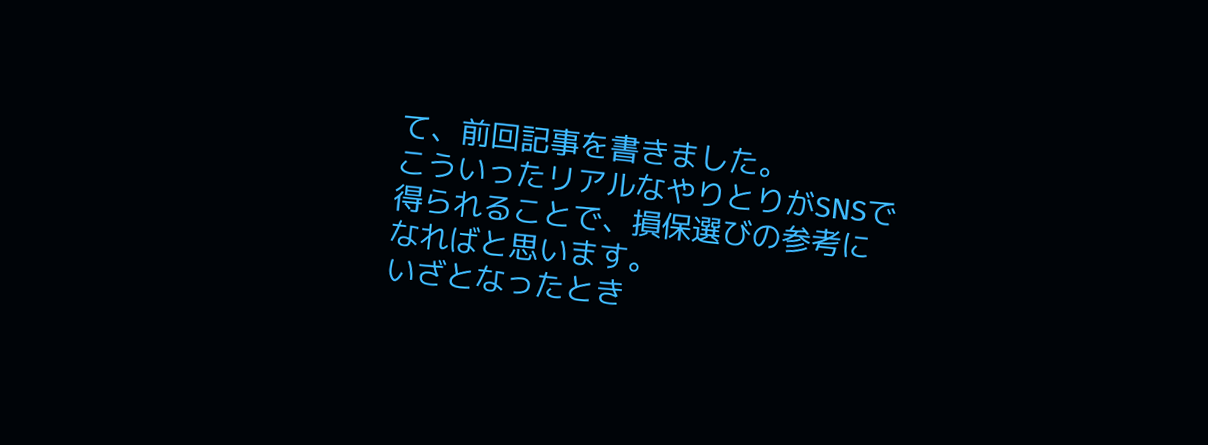て、前回記事を書きました。
こういったリアルなやりとりがSNSで得られることで、損保選びの参考になればと思います。
いざとなったとき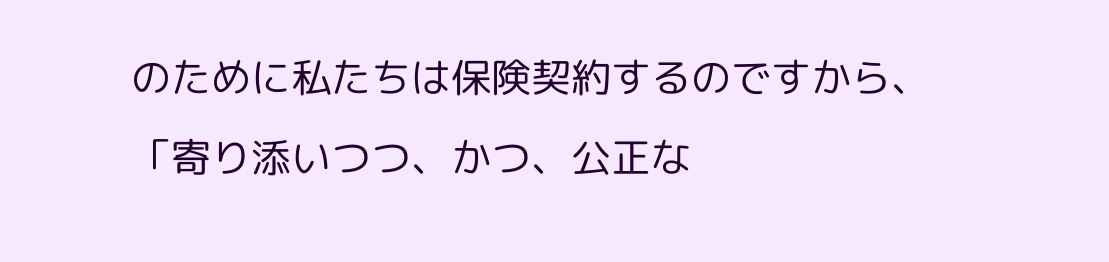のために私たちは保険契約するのですから、「寄り添いつつ、かつ、公正な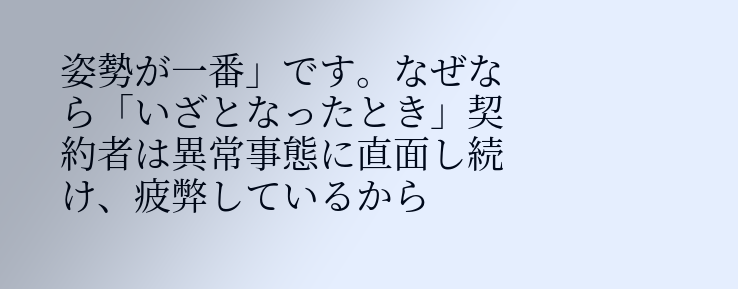姿勢が一番」です。なぜなら「いざとなったとき」契約者は異常事態に直面し続け、疲弊しているから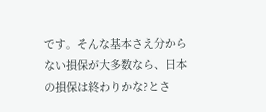です。そんな基本さえ分からない損保が大多数なら、日本の損保は終わりかな?とさ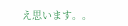え思います。。